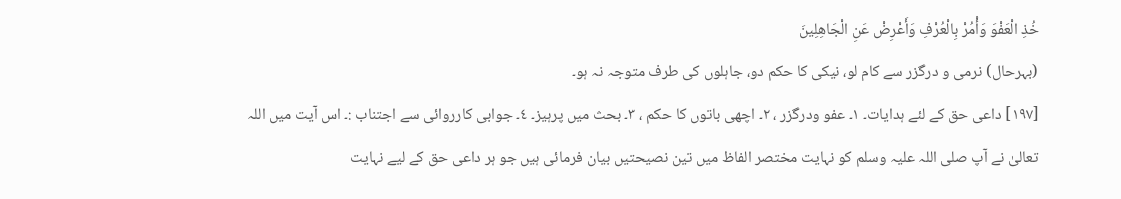خُذِ الْعَفْوَ وَأْمُرْ بِالْعُرْفِ وَأَعْرِضْ عَنِ الْجَاهِلِينَ
(بہرحال) نرمی و درگزر سے کام لو، نیکی کا حکم دو، جاہلوں کی طرف متوجہ نہ ہو۔
[١٩٧] داعی حق کے لئے ہدایات۔ ١۔ عفو ودرگزر ، ٢۔ اچھی باتوں کا حکم ، ٣۔ بحث میں پرہیز۔ ٤۔ جوابی کارروائی سے اجتناب :۔ اس آیت میں اللہ تعالیٰ نے آپ صلی اللہ علیہ وسلم کو نہایت مختصر الفاظ میں تین نصیحتیں بیان فرمائی ہیں جو ہر داعی حق کے لیے نہایت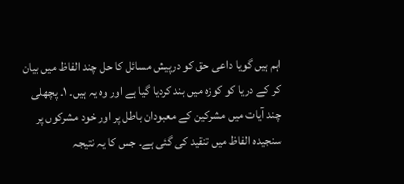اہم ہیں گویا داعی حق کو درپیش مسائل کا حل چند الفاظ میں بیان کر کے دریا کو کوزہ میں بند کردیا گیا ہے اور وہ یہ ہیں۔ ١۔ پچھلی چند آیات میں مشرکین کے معبودان باطل پر اور خود مشرکوں پر سنجیدہ الفاظ میں تنقید کی گئی ہے۔ جس کا یہ نتیجہ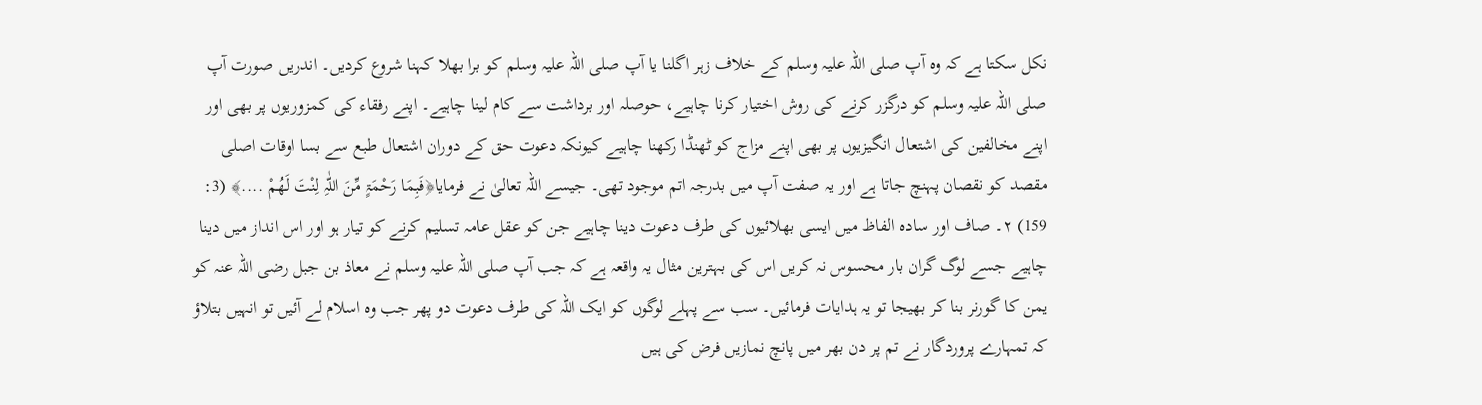نکل سکتا ہے کہ وہ آپ صلی اللہ علیہ وسلم کے خلاف زہر اگلنا یا آپ صلی اللہ علیہ وسلم کو برا بھلا کہنا شروع کردیں۔ اندریں صورت آپ صلی اللہ علیہ وسلم کو درگزر کرنے کی روش اختیار کرنا چاہیے، حوصلہ اور برداشت سے کام لینا چاہیے۔ اپنے رفقاء کی کمزوریوں پر بھی اور اپنے مخالفین کی اشتعال انگیزیوں پر بھی اپنے مزاج کو ٹھنڈا رکھنا چاہیے کیونکہ دعوت حق کے دوران اشتعال طبع سے بسا اوقات اصلی مقصد کو نقصان پہنچ جاتا ہے اور یہ صفت آپ میں بدرجہ اتم موجود تھی۔ جیسے اللہ تعالیٰ نے فرمایا﴿فَبِمَا رَحْمَۃٍ مِّنَ اللّٰہِ لِنْتَ لَھُمْ ....﴾ (3: 159) ٢۔ صاف اور سادہ الفاظ میں ایسی بھلائیوں کی طرف دعوت دینا چاہیے جن کو عقل عامہ تسلیم کرنے کو تیار ہو اور اس انداز میں دینا چاہیے جسے لوگ گران بار محسوس نہ کریں اس کی بہترین مثال یہ واقعہ ہے کہ جب آپ صلی اللہ علیہ وسلم نے معاذ بن جبل رضی اللہ عنہ کو یمن کا گورنر بنا کر بھیجا تو یہ ہدایات فرمائیں۔ سب سے پہلے لوگوں کو ایک اللہ کی طرف دعوت دو پھر جب وہ اسلام لے آئیں تو انہیں بتلاؤ کہ تمہارے پروردگار نے تم پر دن بھر میں پانچ نمازیں فرض کی ہیں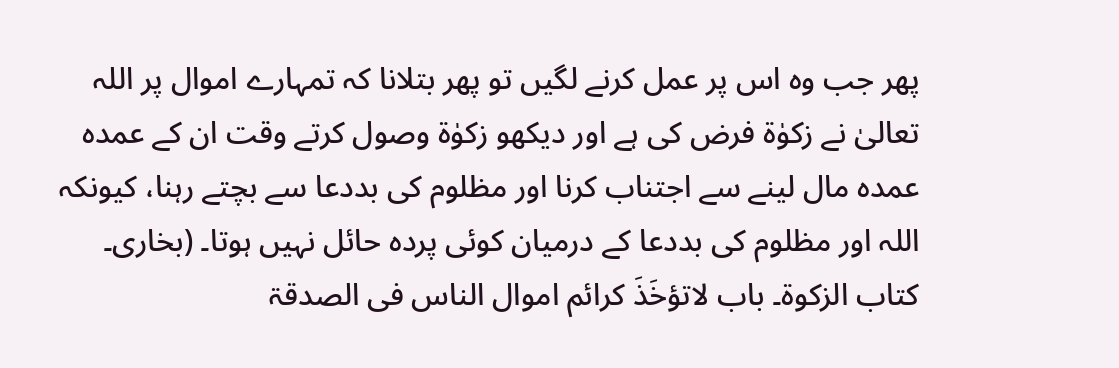پھر جب وہ اس پر عمل کرنے لگیں تو پھر بتلانا کہ تمہارے اموال پر اللہ تعالیٰ نے زکوٰۃ فرض کی ہے اور دیکھو زکوٰۃ وصول کرتے وقت ان کے عمدہ عمدہ مال لینے سے اجتناب کرنا اور مظلوم کی بددعا سے بچتے رہنا، کیونکہ اللہ اور مظلوم کی بددعا کے درمیان کوئی پردہ حائل نہیں ہوتا۔ (بخاری۔ کتاب الزکوۃ۔ باب لاتؤخَذَ کرائم اموال الناس فی الصدقۃ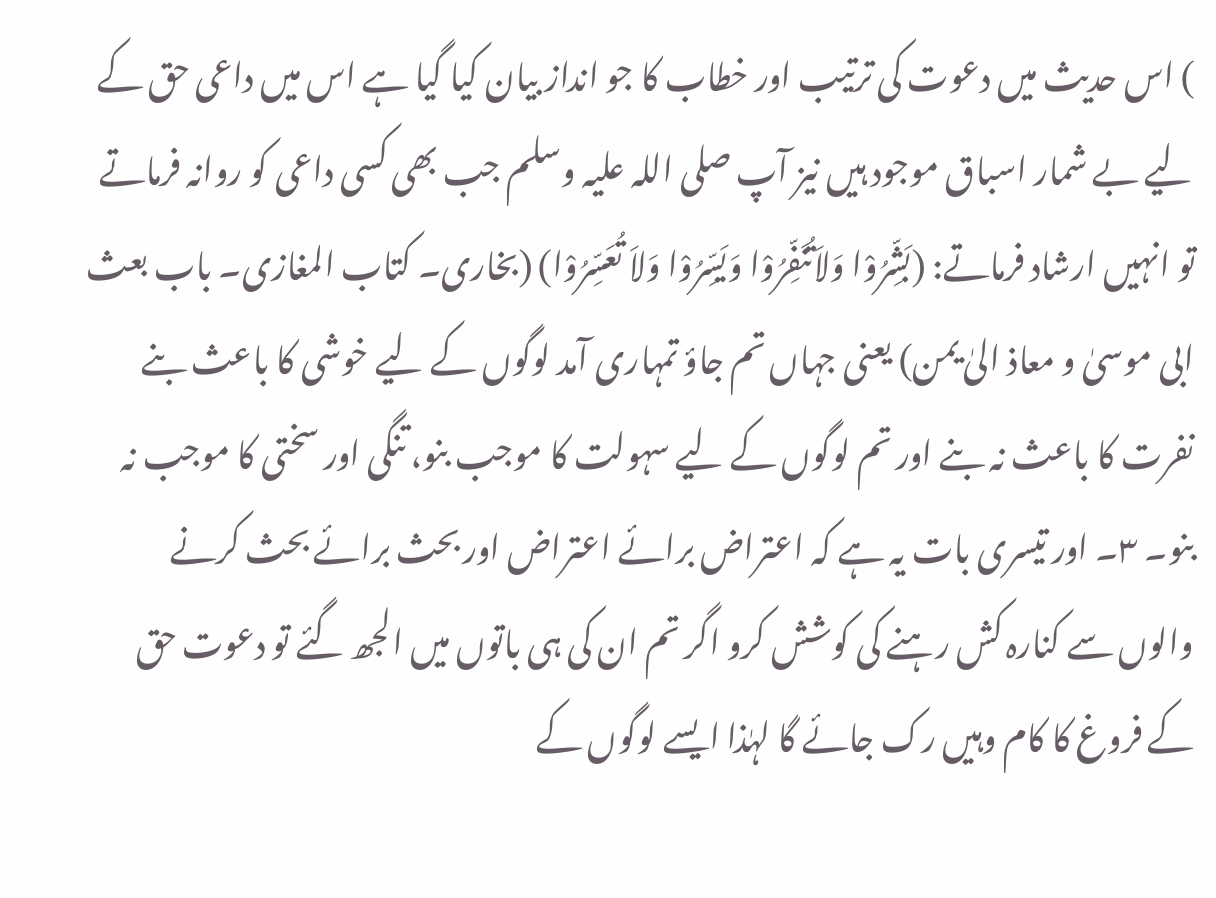) اس حدیث میں دعوت کی ترتیب اور خطاب کا جو انداز بیان کیا گیا ہے اس میں داعی حق کے لیے بے شمار اسباق موجود ہیں نیز آپ صلی اللہ علیہ وسلم جب بھی کسی داعی کو روانہ فرماتے تو انہیں ارشاد فرماتے: (بَشِّرُوْا وَلاَتُنَفِّرُوْا وَیَسِّرُوْا وَلاَ تُعَسِّرُوْا) (بخاری۔ کتاب المغازی۔ باب بعث ابی موسیٰ و معاذ الیٰ یمن) یعنی جہاں تم جاؤ تمہاری آمد لوگوں کے لیے خوشی کا باعث بنے نفرت کا باعث نہ بنے اور تم لوگوں کے لیے سہولت کا موجب بنو، تنگی اور سختی کا موجب نہ بنو۔ ٣۔ اور تیسری بات یہ ہے کہ اعتراض برائے اعتراض اور بحث برائے بحث کرنے والوں سے کنارہ کش رہنے کی کوشش کرو اگر تم ان کی ہی باتوں میں الجھ گئے تو دعوت حق کے فروغ کا کام وہیں رک جائے گا لہٰذا ایسے لوگوں کے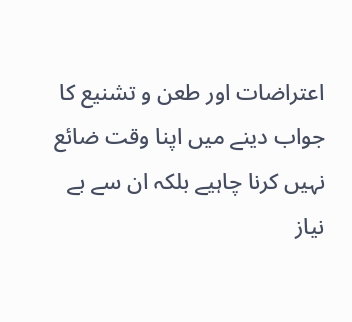اعتراضات اور طعن و تشنیع کا جواب دینے میں اپنا وقت ضائع نہیں کرنا چاہیے بلکہ ان سے بے نیاز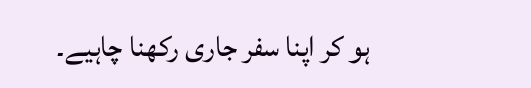ہو کر اپنا سفر جاری رکھنا چاہیے۔